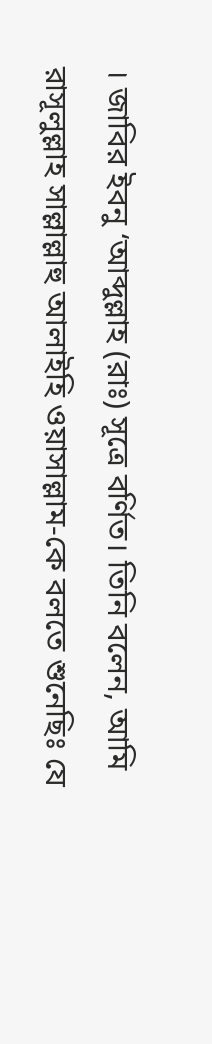। জাবির ইবনু ‘আব্দুল্লাহ (রাঃ) সূত্রে বর্ণিত। তিনি বলেন, আমি রাসূলুল্লাহ সাল্লাল্লাহু আলাইহি ওয়াসাল্লাম-কে বলতে শুনেছিঃ যে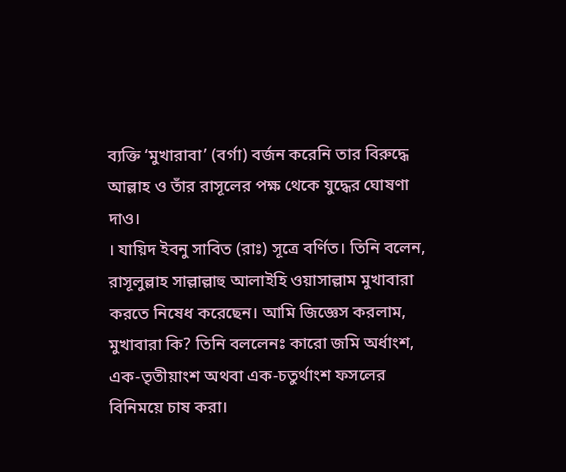ব্যক্তি ‘মুখারাবা’ (বর্গা) বর্জন করেনি তার বিরুদ্ধে আল্লাহ ও তাঁর রাসূলের পক্ষ থেকে যুদ্ধের ঘোষণা দাও।
। যায়িদ ইবনু সাবিত (রাঃ) সূত্রে বর্ণিত। তিনি বলেন, রাসূলুল্লাহ সাল্লাল্লাহু আলাইহি ওয়াসাল্লাম মুখাবারা করতে নিষেধ করেছেন। আমি জিজ্ঞেস করলাম, মুখাবারা কি? তিনি বললেনঃ কারো জমি অর্ধাংশ, এক-তৃতীয়াংশ অথবা এক-চতুর্থাংশ ফসলের বিনিময়ে চাষ করা।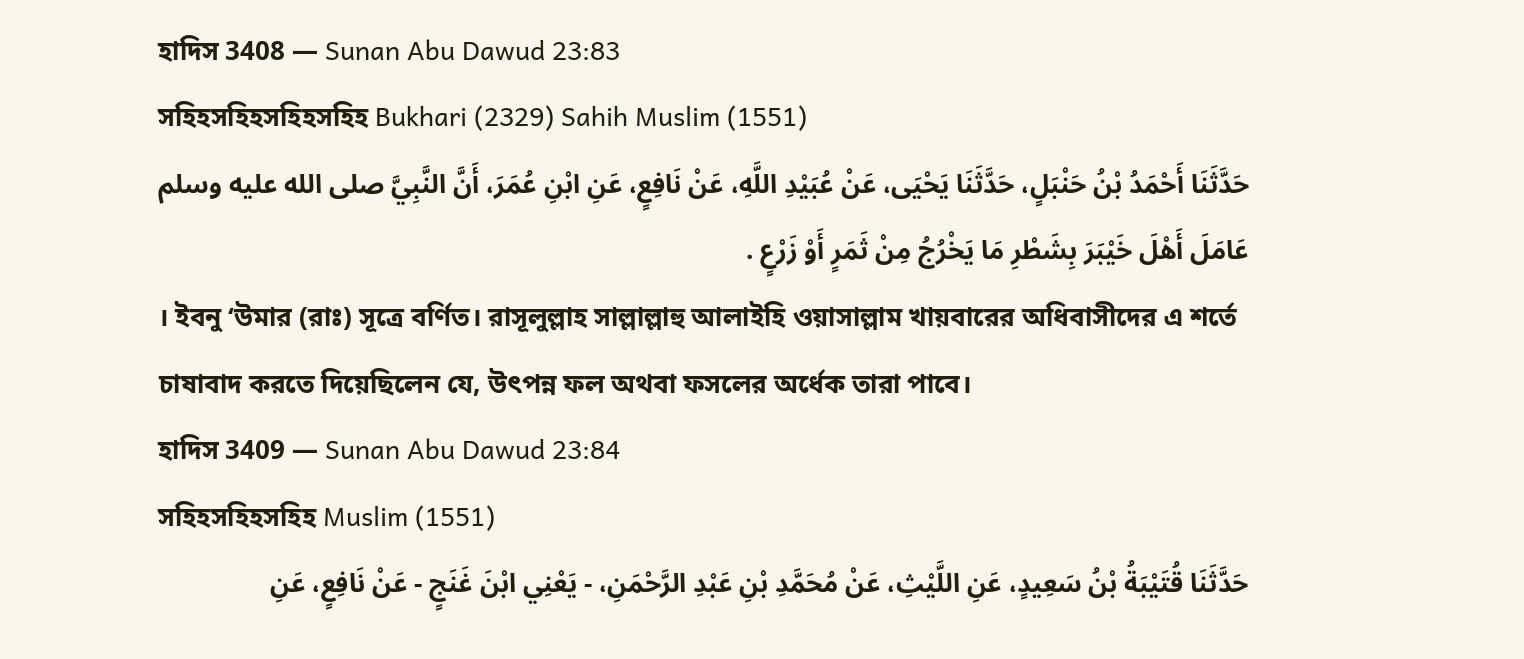হাদিস 3408 — Sunan Abu Dawud 23:83
সহিহসহিহসহিহসহিহ Bukhari (2329) Sahih Muslim (1551)
حَدَّثَنَا أَحْمَدُ بْنُ حَنْبَلٍ، حَدَّثَنَا يَحْيَى، عَنْ عُبَيْدِ اللَّهِ، عَنْ نَافِعٍ، عَنِ ابْنِ عُمَرَ، أَنَّ النَّبِيَّ صلى الله عليه وسلم عَامَلَ أَهْلَ خَيْبَرَ بِشَطْرِ مَا يَخْرُجُ مِنْ ثَمَرٍ أَوْ زَرْعٍ .
। ইবনু ‘উমার (রাঃ) সূত্রে বর্ণিত। রাসূলুল্লাহ সাল্লাল্লাহু আলাইহি ওয়াসাল্লাম খায়বারের অধিবাসীদের এ শর্তে চাষাবাদ করতে দিয়েছিলেন যে, উৎপন্ন ফল অথবা ফসলের অর্ধেক তারা পাবে।
হাদিস 3409 — Sunan Abu Dawud 23:84
সহিহসহিহসহিহ Muslim (1551)
حَدَّثَنَا قُتَيْبَةُ بْنُ سَعِيدٍ، عَنِ اللَّيْثِ، عَنْ مُحَمَّدِ بْنِ عَبْدِ الرَّحْمَنِ، - يَعْنِي ابْنَ غَنَجٍ - عَنْ نَافِعٍ، عَنِ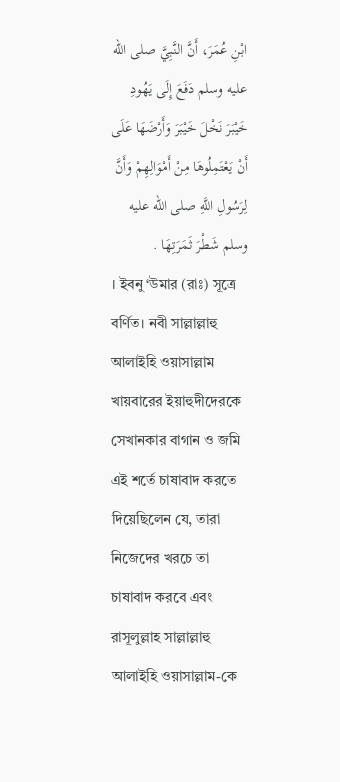ابْنِ عُمَرَ، أَنَّ النَّبِيَّ صلى الله عليه وسلم دَفَعَ إِلَى يَهُودِ خَيْبَرَ نَخْلَ خَيْبَرَ وَأَرْضَهَا عَلَى أَنْ يَعْتَمِلُوهَا مِنْ أَمْوَالِهِمْ وَأَنَّ لِرَسُولِ اللَّهِ صلى الله عليه وسلم شَطْرَ ثَمَرَتِهَا .
। ইবনু ‘উমার (রাঃ) সূত্রে বর্ণিত। নবী সাল্লাল্লাহু আলাইহি ওয়াসাল্লাম খায়বারের ইয়াহুদীদেরকে সেখানকার বাগান ও জমি এই শর্তে চাষাবাদ করতে দিয়েছিলেন যে, তারা নিজেদের খরচে তা চাষাবাদ করবে এবং রাসূলুল্লাহ সাল্লাল্লাহু আলাইহি ওয়াসাল্লাম-কে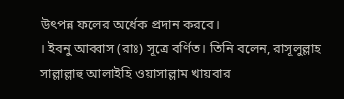উৎপন্ন ফলের অর্ধেক প্রদান করবে।
। ইবনু আব্বাস (রাঃ) সূত্রে বর্ণিত। তিনি বলেন, রাসূলুল্লাহ সাল্লাল্লাহু আলাইহি ওয়াসাল্লাম খায়বার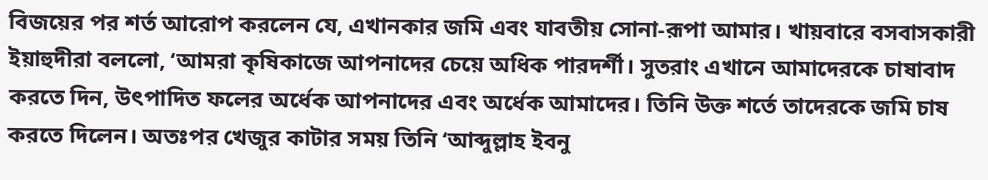বিজয়ের পর শর্ত আরোপ করলেন যে, এখানকার জমি এবং যাবতীয় সোনা-রূপা আমার। খায়বারে বসবাসকারী ইয়াহুদীরা বললো, ‘আমরা কৃষিকাজে আপনাদের চেয়ে অধিক পারদর্শী। সুতরাং এখানে আমাদেরকে চাষাবাদ করতে দিন, উৎপাদিত ফলের অর্ধেক আপনাদের এবং অর্ধেক আমাদের। তিনি উক্ত শর্তে তাদেরকে জমি চাষ করতে দিলেন। অতঃপর খেজুর কাটার সময় তিনি ‘আব্দুল্লাহ ইবনু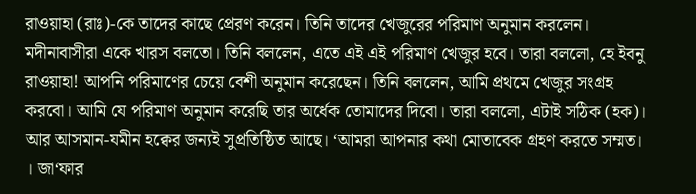রাওয়াহা (রাঃ)-কে তাদের কাছে প্রেরণ করেন। তিনি তাদের খেজুরের পরিমাণ অনুমান করলেন। মদীনাবাসীরা একে খারস বলতো। তিনি বললেন, এতে এই এই পরিমাণ খেজুর হবে। তারা বললো, হে ইবনু রাওয়াহা! আপনি পরিমাণের চেয়ে বেশী অনুমান করেছেন। তিনি বললেন, আমি প্রথমে খেজুর সংগ্রহ করবো। আমি যে পরিমাণ অনুমান করেছি তার অর্ধেক তোমাদের দিবো। তারা বললো, এটাই সঠিক (হক)। আর আসমান-যমীন হক্বের জন্যই সুপ্রতিষ্ঠিত আছে। ‘আমরা আপনার কথা মোতাবেক গ্রহণ করতে সম্মত।
। জা‘ফার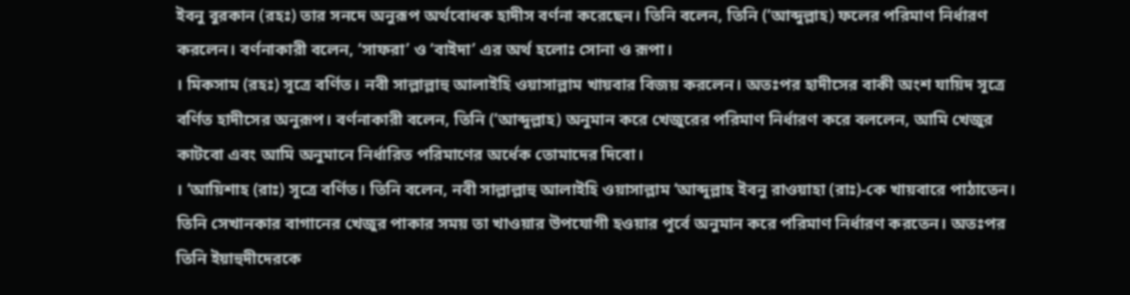ইবনু বুরকান (রহঃ) তার সনদে অনুরূপ অর্থবোধক হাদীস বর্ণনা করেছেন। তিনি বলেন, তিনি (‘আব্দুল্লাহ) ফলের পরিমাণ নির্ধারণ করলেন। বর্ণনাকারী বলেন, ‘সাফরা’ ও ‘বাইদা’ এর অর্থ হলোঃ সোনা ও রূপা।
। মিকসাম (রহঃ) সূত্রে বর্ণিত। নবী সাল্লাল্লাহু আলাইহি ওয়াসাল্লাম খায়বার বিজয় করলেন। অতঃপর হাদীসের বাকী অংশ যায়িদ সূত্রে বর্ণিত হাদীসের অনুরূপ। বর্ণনাকারী বলেন, তিনি (‘আব্দুল্লাহ) অনুমান করে খেজুরের পরিমাণ নির্ধারণ করে বললেন, আমি খেজুর কাটবো এবং আমি অনুমানে নির্ধারিত পরিমাণের অর্ধেক তোমাদের দিবো।
। ‘আয়িশাহ (রাঃ) সূত্রে বর্ণিত। তিনি বলেন, নবী সাল্লাল্লাহু আলাইহি ওয়াসাল্লাম ‘আব্দুল্লাহ ইবনু রাওয়াহা (রাঃ)-কে খায়বারে পাঠাতেন। তিনি সেখানকার বাগানের খেজুর পাকার সময় তা খাওয়ার উপযোগী হওয়ার পূর্বে অনুমান করে পরিমাণ নির্ধারণ করতেন। অতঃপর তিনি ইয়াহুদীদেরকে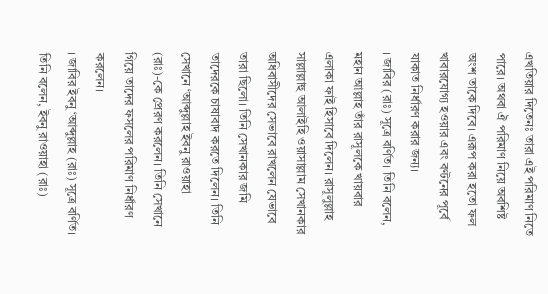এখতিয়ার দিতেনঃ তারা এই পরিমাণ নিতে পারে। অথবা ঐ পরিমাণ নিয়ে অবশিষ্ট অংশ তাকে দিবে। এরূপ করা হতো ফল খাবারযোগ্য হওয়ার এবং বণ্টনের পূর্বে যাকাত নির্ধারণ করার জন্য।
। জাবির (রাঃ) সূত্রে বর্ণিত। তিনি বলেন, মহান আল্লাহ তাঁর রাসূলকে খায়বার এলাকা ফাই হিসাবে দিলেন। রাসূলুল্লাহ সাল্লাল্লাহু আলাইহি ওয়াসাল্লাম সেখানকার অধিবাসীদের সেভাবে রাখলেন যেভাবে তারা ছিলো। তিনি সেখানকার জমি তাদেরকে চাষাবাদ করতে দিলেন। তিনি সেখানে ‘আব্দুল্লাহ ইবনু রাওয়াহা (রাঃ)-কে প্রেরণ করলেন। তিনি সেখানে গিয়ে তাদের ফসলের পরিমাণ নির্ধারণ করলেন।
। জাবির ইবনু ‘আব্দুল্লাহ (রাঃ) সূত্রে বর্ণিত। তিনি বলেন, ইবনু রাওয়াহা (রাঃ)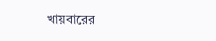খায়বারের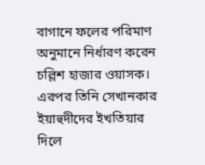বাগানে ফলের পরিমাণ অনুমানে নির্ধারণ করেন চল্লিশ হাজার ওয়াসক। এরপর তিনি সেখানকার ইয়াহুদীদের ইখতিয়ার দিলে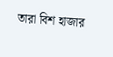তারা বিশ হাজার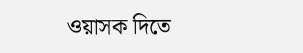ওয়াসক দিতে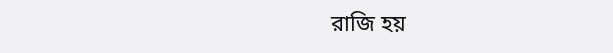রাজি হয়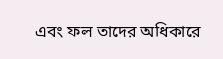এবং ফল তাদের অধিকারে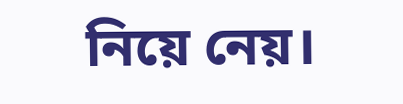নিয়ে নেয়।